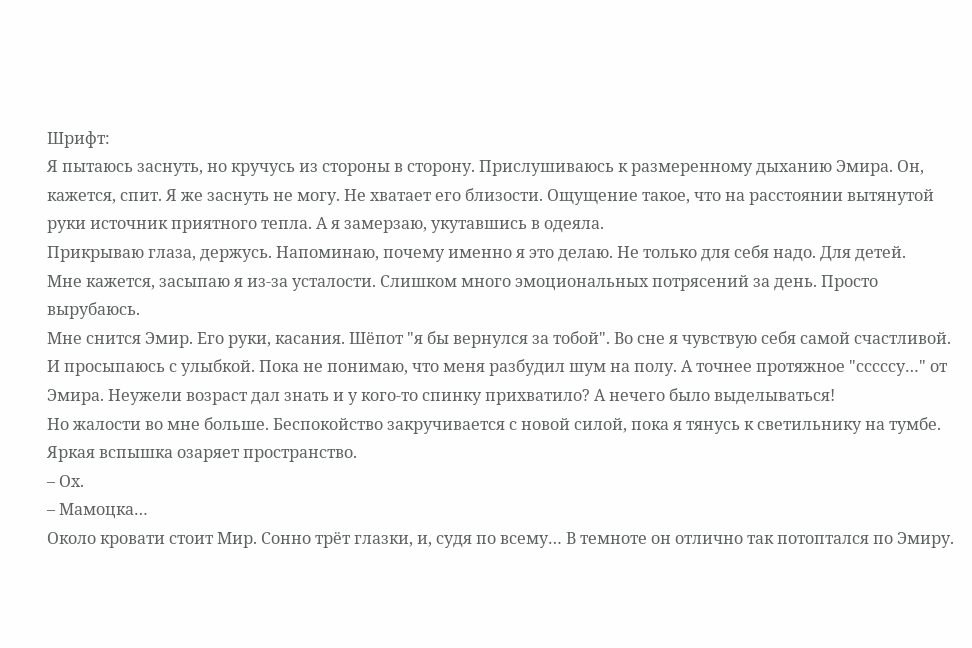Шрифт:
Я пытаюсь заснуть, но кручусь из стороны в сторону. Прислушиваюсь к размеренному дыханию Эмира. Он, кажется, спит. Я же заснуть не могу. Не хватает его близости. Ощущение такое, что на расстоянии вытянутой руки источник приятного тепла. А я замерзаю, укутавшись в одеяла.
Прикрываю глаза, держусь. Напоминаю, почему именно я это делаю. Не только для себя надо. Для детей.
Мне кажется, засыпаю я из-за усталости. Слишком много эмоциональных потрясений за день. Просто вырубаюсь.
Мне снится Эмир. Его руки, касания. Шёпот "я бы вернулся за тобой". Во сне я чувствую себя самой счастливой. И просыпаюсь с улыбкой. Пока не понимаю, что меня разбудил шум на полу. А точнее протяжное "сссссу…" от Эмира. Неужели возраст дал знать и у кого-то спинку прихватило? А нечего было выделываться!
Но жалости во мне больше. Беспокойство закручивается с новой силой, пока я тянусь к светильнику на тумбе. Яркая вспышка озаряет пространство.
– Ох.
– Мамоцка…
Около кровати стоит Мир. Сонно трёт глазки, и, судя по всему… В темноте он отлично так потоптался по Эмиру.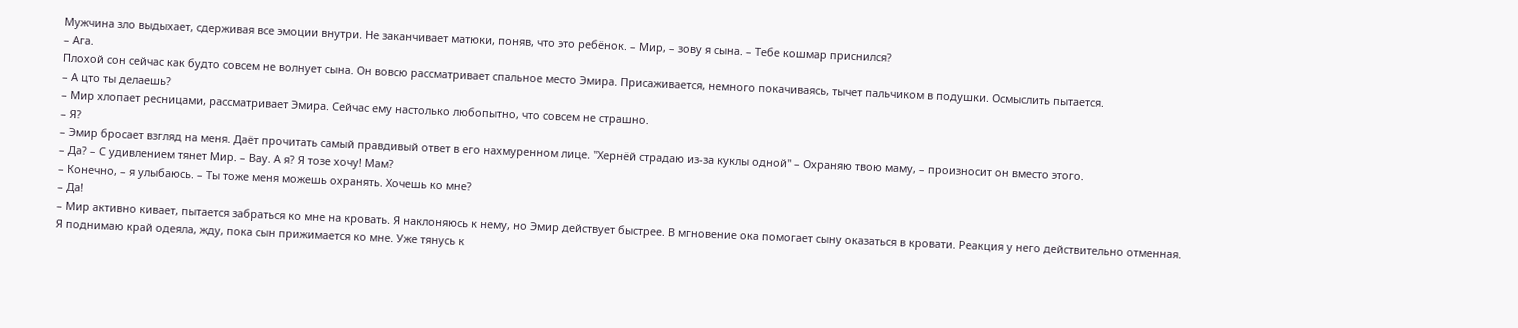Мужчина зло выдыхает, сдерживая все эмоции внутри. Не заканчивает матюки, поняв, что это ребёнок. – Мир, – зову я сына. – Тебе кошмар приснился?
– Ага.
Плохой сон сейчас как будто совсем не волнует сына. Он вовсю рассматривает спальное место Эмира. Присаживается, немного покачиваясь, тычет пальчиком в подушки. Осмыслить пытается.
– А цто ты делаешь?
– Мир хлопает ресницами, рассматривает Эмира. Сейчас ему настолько любопытно, что совсем не страшно.
– Я?
– Эмир бросает взгляд на меня. Даёт прочитать самый правдивый ответ в его нахмуренном лице. "Хернёй страдаю из-за куклы одной" – Охраняю твою маму, – произносит он вместо этого.
– Да? – С удивлением тянет Мир. – Вау. А я? Я тозе хочу! Мам?
– Конечно, – я улыбаюсь. – Ты тоже меня можешь охранять. Хочешь ко мне?
– Да!
– Мир активно кивает, пытается забраться ко мне на кровать. Я наклоняюсь к нему, но Эмир действует быстрее. В мгновение ока помогает сыну оказаться в кровати. Реакция у него действительно отменная.
Я поднимаю край одеяла, жду, пока сын прижимается ко мне. Уже тянусь к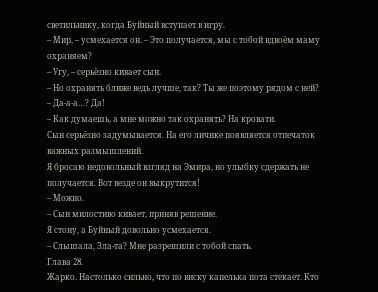светильнику, когда Буйный вступает в игру.
– Мир, – усмехается он. – Это получается, мы с тобой вдвоём маму охраняем?
– Угу, – серьёзно кивает сын.
– Но охранять ближе ведь лучше, так? Ты же поэтому рядом с ней?
– Да-а-а…? Да!
– Как думаешь, а мне можно так охранять? На кровати.
Сын серьёзно задумывается. На его личике появляется отпечаток важных размышлений.
Я бросаю недовольный взгляд на Эмира, но улыбку сдержать не получается. Вот везде он выкрутится!
– Можно.
– Сын милостиво кивает, приняв решение.
Я стону, а Буйный довольно усмехается.
– Слышала, Зла-та? Мне разрешили с тобой спать.
Глава 28.
Жарко. Настолько сильно, что по виску капелька пота стекает. Кто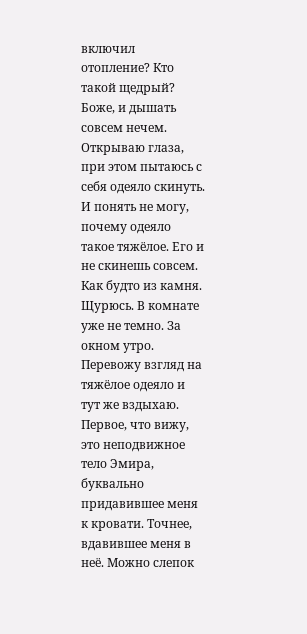включил отопление? Кто такой щедрый? Боже, и дышать совсем нечем.
Открываю глаза, при этом пытаюсь с себя одеяло скинуть. И понять не могу, почему одеяло такое тяжёлое. Его и не скинешь совсем. Как будто из камня.
Щурюсь. В комнате уже не темно. За окном утро. Перевожу взгляд на тяжёлое одеяло и тут же вздыхаю. Первое, что вижу, это неподвижное тело Эмира, буквально придавившее меня к кровати. Точнее, вдавившее меня в неё. Можно слепок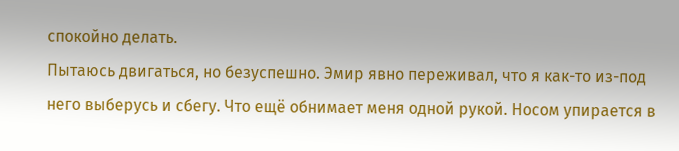спокойно делать.
Пытаюсь двигаться, но безуспешно. Эмир явно переживал, что я как-то из-под него выберусь и сбегу. Что ещё обнимает меня одной рукой. Носом упирается в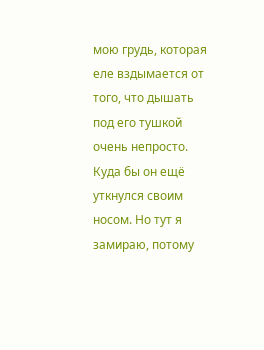мою грудь, которая еле вздымается от того, что дышать под его тушкой очень непросто. Куда бы он ещё уткнулся своим носом. Но тут я замираю, потому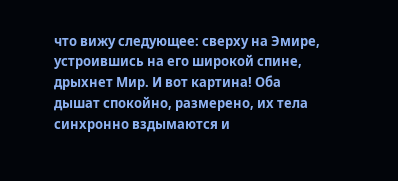что вижу следующее: сверху на Эмире, устроившись на его широкой спине, дрыхнет Мир. И вот картина! Оба дышат спокойно, размерено, их тела синхронно вздымаются и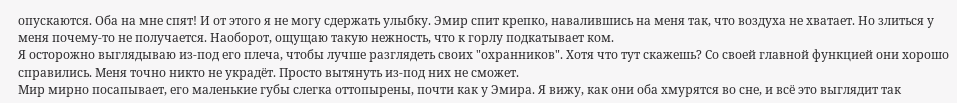опускаются. Оба на мне спят! И от этого я не могу сдержать улыбку. Эмир спит крепко, навалившись на меня так, что воздуха не хватает. Но злиться у меня почему-то не получается. Наоборот, ощущаю такую нежность, что к горлу подкатывает ком.
Я осторожно выглядываю из-под его плеча, чтобы лучше разглядеть своих "охранников". Хотя что тут скажешь? Со своей главной функцией они хорошо справились. Меня точно никто не украдёт. Просто вытянуть из-под них не сможет.
Мир мирно посапывает, его маленькие губы слегка оттопырены, почти как у Эмира. Я вижу, как они оба хмурятся во сне, и всё это выглядит так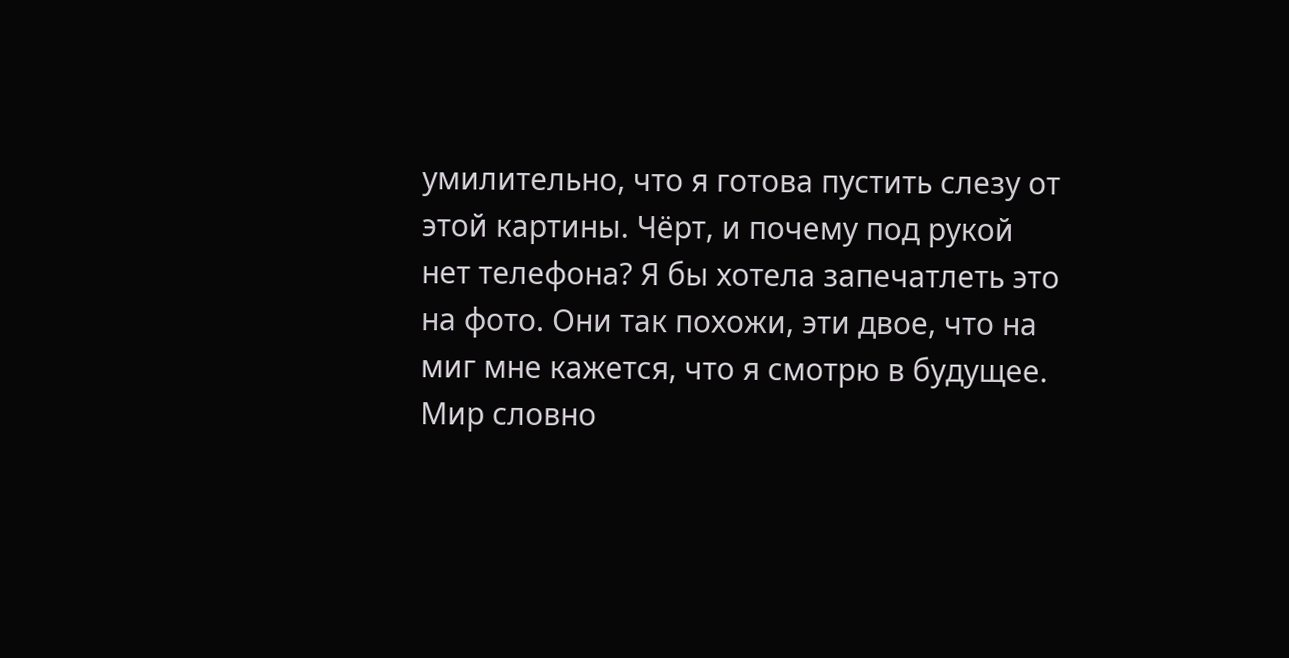умилительно, что я готова пустить слезу от этой картины. Чёрт, и почему под рукой нет телефона? Я бы хотела запечатлеть это на фото. Они так похожи, эти двое, что на миг мне кажется, что я смотрю в будущее. Мир словно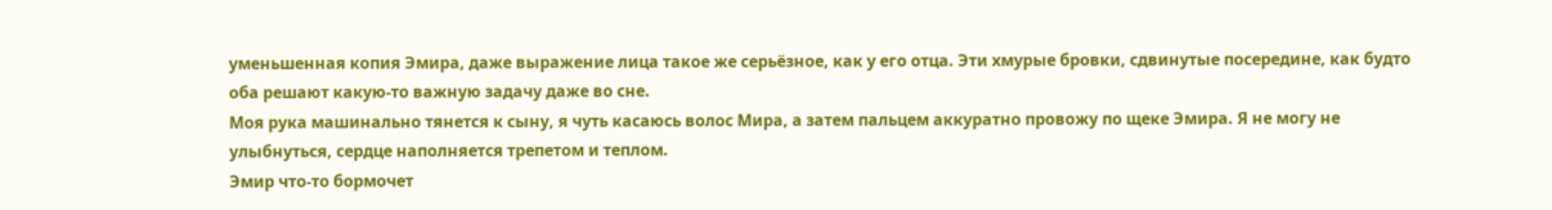уменьшенная копия Эмира, даже выражение лица такое же серьёзное, как у его отца. Эти хмурые бровки, сдвинутые посередине, как будто оба решают какую-то важную задачу даже во сне.
Моя рука машинально тянется к сыну, я чуть касаюсь волос Мира, а затем пальцем аккуратно провожу по щеке Эмира. Я не могу не улыбнуться, сердце наполняется трепетом и теплом.
Эмир что-то бормочет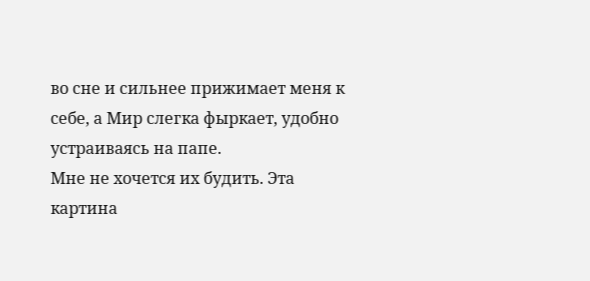во сне и сильнее прижимает меня к себе, а Мир слегка фыркает, удобно устраиваясь на папе.
Мне не хочется их будить. Эта картина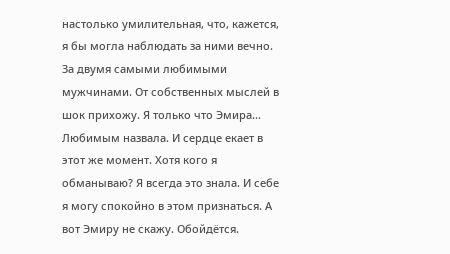настолько умилительная, что, кажется, я бы могла наблюдать за ними вечно. За двумя самыми любимыми мужчинами. От собственных мыслей в шок прихожу. Я только что Эмира... Любимым назвала. И сердце екает в этот же момент. Хотя кого я обманываю? Я всегда это знала. И себе я могу спокойно в этом признаться. А вот Эмиру не скажу. Обойдётся.